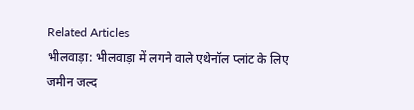Related Articles
भीलवाड़ा: भीलवाड़ा में लगने वाले एथेनॉल प्लांट के लिए जमीन जल्द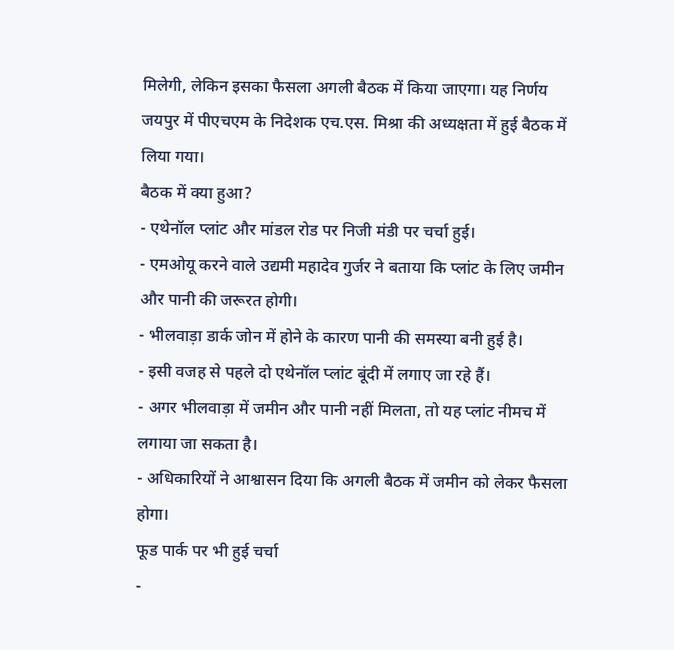मिलेगी, लेकिन इसका फैसला अगली बैठक में किया जाएगा। यह निर्णय जयपुर में पीएचएम के निदेशक एच.एस. मिश्रा की अध्यक्षता में हुई बैठक में लिया गया।
बैठक में क्या हुआ?
- एथेनॉल प्लांट और मांडल रोड पर निजी मंडी पर चर्चा हुई।
- एमओयू करने वाले उद्यमी महादेव गुर्जर ने बताया कि प्लांट के लिए जमीन और पानी की जरूरत होगी।
- भीलवाड़ा डार्क जोन में होने के कारण पानी की समस्या बनी हुई है।
- इसी वजह से पहले दो एथेनॉल प्लांट बूंदी में लगाए जा रहे हैं।
- अगर भीलवाड़ा में जमीन और पानी नहीं मिलता, तो यह प्लांट नीमच में लगाया जा सकता है।
- अधिकारियों ने आश्वासन दिया कि अगली बैठक में जमीन को लेकर फैसला होगा।
फूड पार्क पर भी हुई चर्चा
-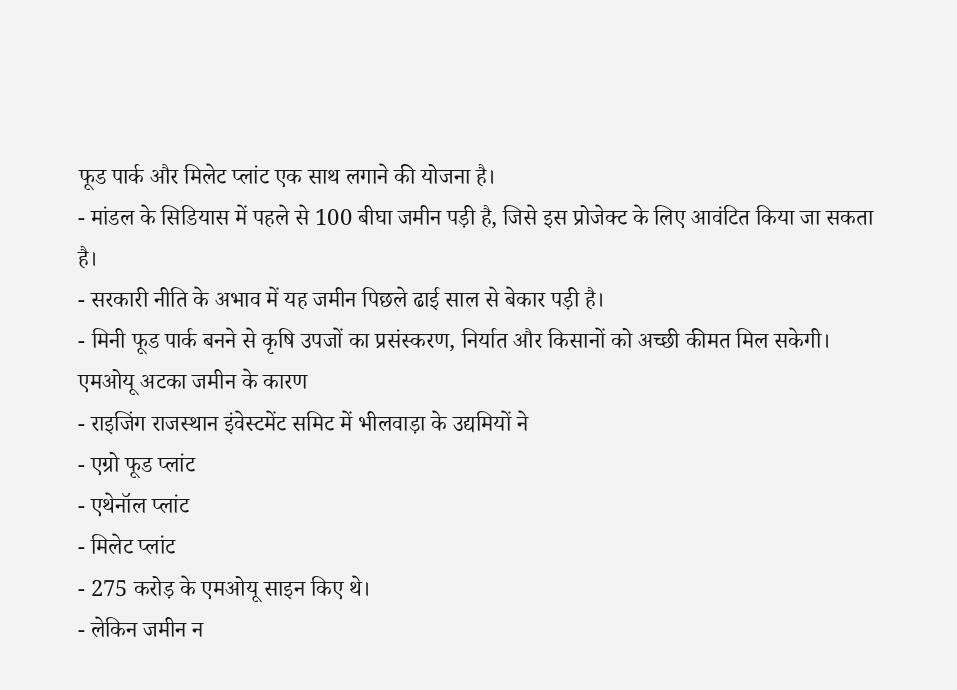फूड पार्क और मिलेट प्लांट एक साथ लगाने की योजना है।
- मांडल के सिडियास में पहले से 100 बीघा जमीन पड़ी है, जिसे इस प्रोजेक्ट के लिए आवंटित किया जा सकता है।
- सरकारी नीति के अभाव में यह जमीन पिछले ढाई साल से बेकार पड़ी है।
- मिनी फूड पार्क बनने से कृषि उपजों का प्रसंस्करण, निर्यात और किसानों को अच्छी कीमत मिल सकेगी।
एमओयू अटका जमीन के कारण
- राइजिंग राजस्थान इंवेस्टमेंट समिट में भीलवाड़ा के उद्यमियों ने
- एग्रो फूड प्लांट
- एथेनॉल प्लांट
- मिलेट प्लांट
- 275 करोड़ के एमओयू साइन किए थे।
- लेकिन जमीन न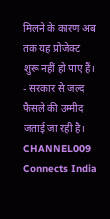मिलने के कारण अब तक यह प्रोजेक्ट शुरू नहीं हो पाए हैं।
- सरकार से जल्द फैसले की उम्मीद जताई जा रही है।
CHANNEL009 Connects India